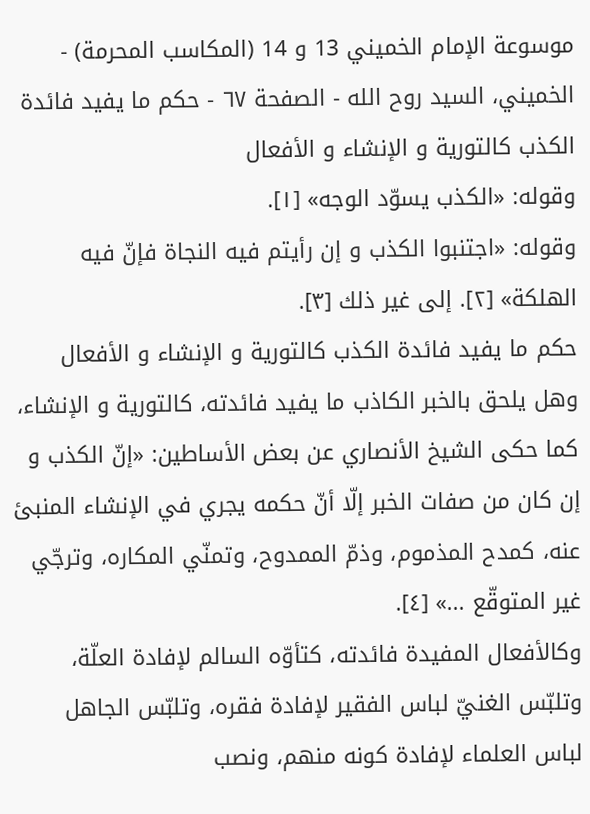موسوعة الإمام الخميني 13 و 14 (المكاسب المحرمة) - الخميني، السيد روح الله - الصفحة ٦٧ - حكم ما يفيد فائدة الكذب كالتورية و الإنشاء و الأفعال
وقوله: «الكذب يسوّد الوجه» [١].
وقوله: «اجتنبوا الكذب و إن رأيتم فيه النجاة فإنّ فيه الهلكة» [٢]. إلى غير ذلك [٣].
حكم ما يفيد فائدة الكذب كالتورية و الإنشاء و الأفعال
وهل يلحق بالخبر الكاذب ما يفيد فائدته، كالتورية و الإنشاء، كما حكى الشيخ الأنصاري عن بعض الأساطين: «إنّ الكذب و إن كان من صفات الخبر إلّا أنّ حكمه يجري في الإنشاء المنبئ عنه، كمدح المذموم، وذمّ الممدوح، وتمنّي المكاره، وترجّي غير المتوقّع ...» [٤].
وكالأفعال المفيدة فائدته، كتأوّه السالم لإفادة العلّة، وتلبّس الغنيّ لباس الفقير لإفادة فقره، وتلبّس الجاهل لباس العلماء لإفادة كونه منهم، ونصب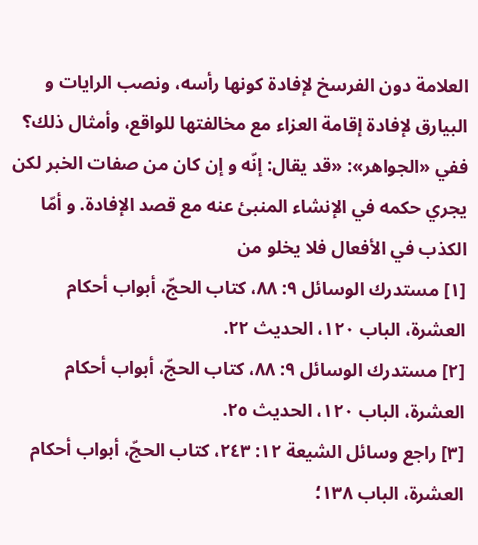العلامة دون الفرسخ لإفادة كونها رأسه، ونصب الرايات و البيارق لإفادة إقامة العزاء مع مخالفتها للواقع، وأمثال ذلك؟
ففي «الجواهر»: «قد يقال: إنّه و إن كان من صفات الخبر لكن يجري حكمه في الإنشاء المنبئ عنه مع قصد الإفادة. و أمّا الكذب في الأفعال فلا يخلو من
[١] مستدرك الوسائل ٩: ٨٨، كتاب الحجّ، أبواب أحكام العشرة، الباب ١٢٠، الحديث ٢٢.
[٢] مستدرك الوسائل ٩: ٨٨، كتاب الحجّ، أبواب أحكام العشرة، الباب ١٢٠، الحديث ٢٥.
[٣] راجع وسائل الشيعة ١٢: ٢٤٣، كتاب الحجّ، أبواب أحكام العشرة، الباب ١٣٨؛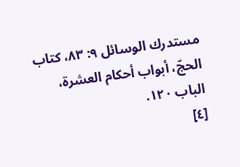مستدرك الوسائل ٩: ٨٣، كتاب الحجّ، أبواب أحكام العشرة، الباب ١٢٠.
[٤]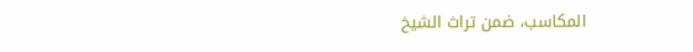المكاسب، ضمن تراث الشيخ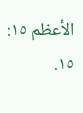الأعظم ١٥: ١٥.